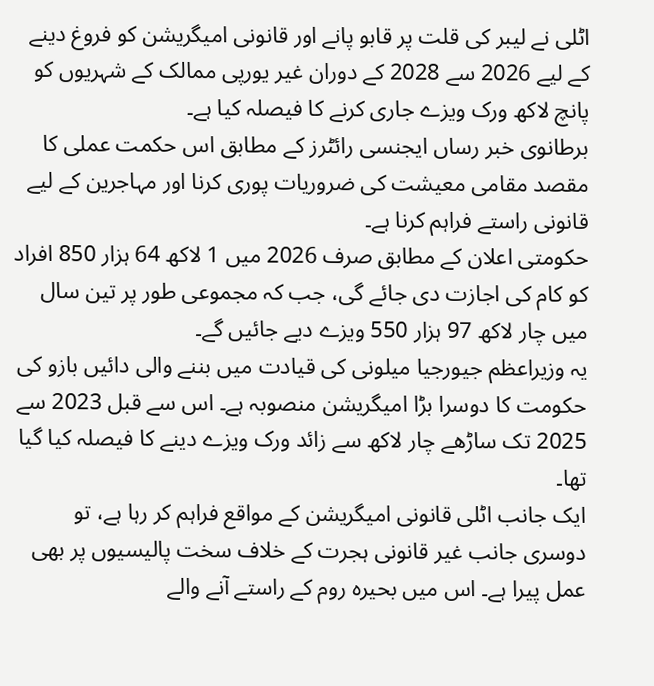اٹلی نے لیبر کی قلت پر قابو پانے اور قانونی امیگریشن کو فروغ دینے کے لیے 2026 سے 2028 کے دوران غیر یورپی ممالک کے شہریوں کو پانچ لاکھ ورک ویزے جاری کرنے کا فیصلہ کیا ہے۔
برطانوی خبر رساں ایجنسی رائٹرز کے مطابق اس حکمت عملی کا مقصد مقامی معیشت کی ضروریات پوری کرنا اور مہاجرین کے لیے قانونی راستے فراہم کرنا ہے۔
حکومتی اعلان کے مطابق صرف 2026 میں 1 لاکھ 64 ہزار 850 افراد کو کام کی اجازت دی جائے گی، جب کہ مجموعی طور پر تین سال میں چار لاکھ 97 ہزار 550 ویزے دیے جائیں گے۔
یہ وزیراعظم جیورجیا میلونی کی قیادت میں بننے والی دائیں بازو کی حکومت کا دوسرا بڑا امیگریشن منصوبہ ہے۔ اس سے قبل 2023 سے 2025 تک ساڑھے چار لاکھ سے زائد ورک ویزے دینے کا فیصلہ کیا گیا تھا۔
ایک جانب اٹلی قانونی امیگریشن کے مواقع فراہم کر رہا ہے، تو دوسری جانب غیر قانونی ہجرت کے خلاف سخت پالیسیوں پر بھی عمل پیرا ہے۔ اس میں بحیرہ روم کے راستے آنے والے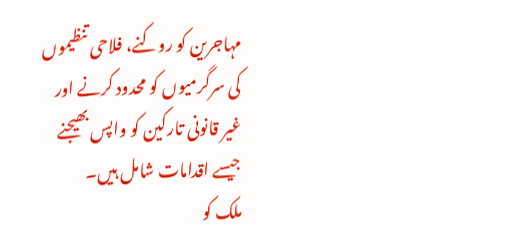مہاجرین کو روکنے، فلاحی تنظیموں کی سرگرمیوں کو محدود کرنے اور غیر قانونی تارکین کو واپس بھیجنے جیسے اقدامات شامل ہیں۔
ملک کو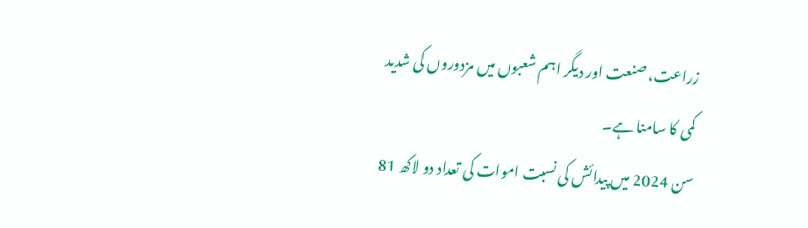زراعت، صنعت اور دیگر اہم شعبوں میں مزدوروں کی شدید کمی کا سامنا ہے۔
سن 2024 میں پیدائش کی نسبت اموات کی تعداد دو لاکھ 81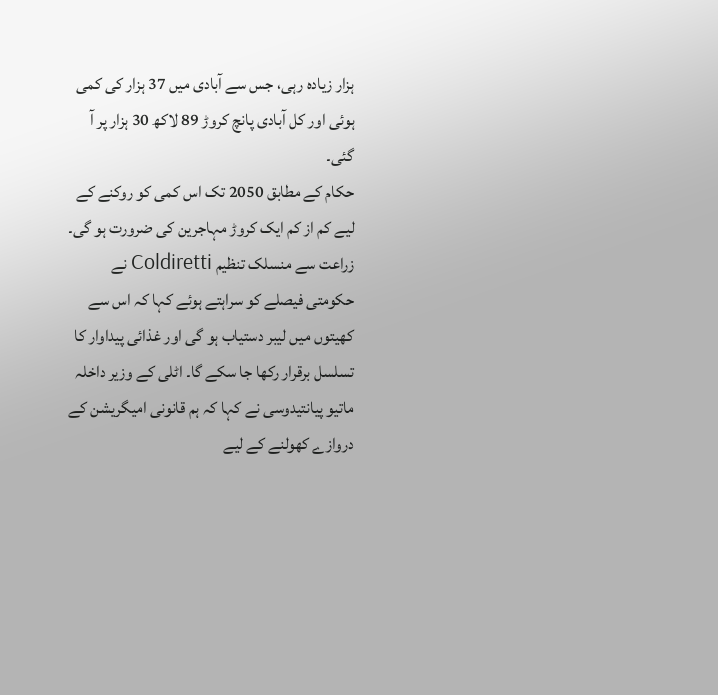ہزار زیادہ رہی، جس سے آبادی میں 37 ہزار کی کمی ہوئی اور کل آبادی پانچ کروڑ 89 لاکھ 30 ہزار پر آ گئی۔
حکام کے مطابق 2050 تک اس کمی کو روکنے کے لیے کم از کم ایک کروڑ مہاجرین کی ضرورت ہو گی۔
زراعت سے منسلک تنظیم Coldiretti نے حکومتی فیصلے کو سراہتے ہوئے کہا کہ اس سے کھیتوں میں لیبر دستیاب ہو گی اور غذائی پیداوار کا تسلسل برقرار رکھا جا سکے گا۔ اٹلی کے وزیر داخلہ ماتیو پیانتیدوسی نے کہا کہ ہم قانونی امیگریشن کے دروازے کھولنے کے لیے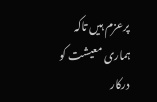پرعزم ہیں تاکہ ہماری معیشت کو درکار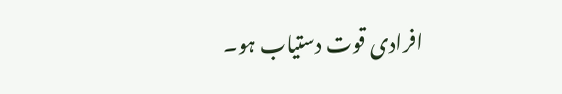افرادی قوت دستیاب ہو۔